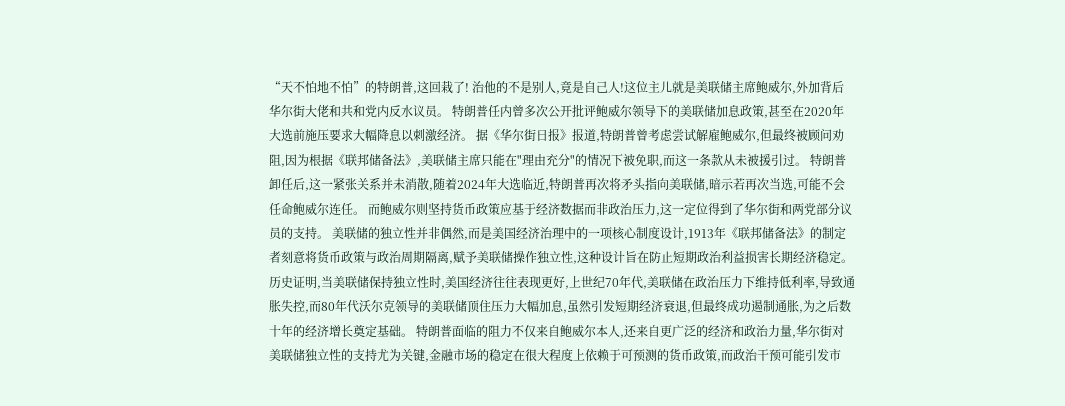“天不怕地不怕”的特朗普,这回栽了! 治他的不是别人,竟是自己人!这位主儿就是美联储主席鲍威尔,外加背后华尔街大佬和共和党内反水议员。 特朗普任内曾多次公开批评鲍威尔领导下的美联储加息政策,甚至在2020年大选前施压要求大幅降息以刺激经济。 据《华尔街日报》报道,特朗普曾考虑尝试解雇鲍威尔,但最终被顾问劝阻,因为根据《联邦储备法》,美联储主席只能在"理由充分"的情况下被免职,而这一条款从未被援引过。 特朗普卸任后,这一紧张关系并未消散,随着2024年大选临近,特朗普再次将矛头指向美联储,暗示若再次当选,可能不会任命鲍威尔连任。 而鲍威尔则坚持货币政策应基于经济数据而非政治压力,这一定位得到了华尔街和两党部分议员的支持。 美联储的独立性并非偶然,而是美国经济治理中的一项核心制度设计,1913年《联邦储备法》的制定者刻意将货币政策与政治周期隔离,赋予美联储操作独立性,这种设计旨在防止短期政治利益损害长期经济稳定。 历史证明,当美联储保持独立性时,美国经济往往表现更好,上世纪70年代,美联储在政治压力下维持低利率,导致通胀失控,而80年代沃尔克领导的美联储顶住压力大幅加息,虽然引发短期经济衰退,但最终成功遏制通胀,为之后数十年的经济增长奠定基础。 特朗普面临的阻力不仅来自鲍威尔本人,还来自更广泛的经济和政治力量,华尔街对美联储独立性的支持尤为关键,金融市场的稳定在很大程度上依赖于可预测的货币政策,而政治干预可能引发市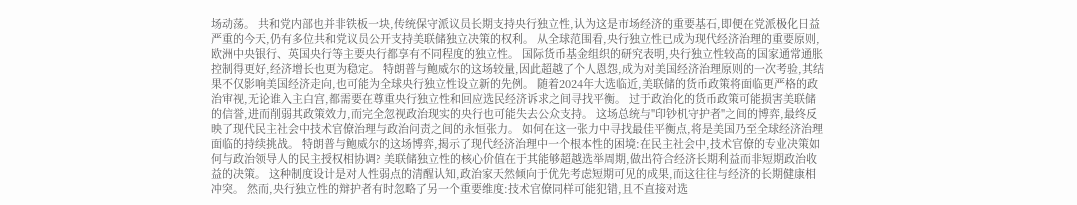场动荡。 共和党内部也并非铁板一块,传统保守派议员长期支持央行独立性,认为这是市场经济的重要基石,即便在党派极化日益严重的今天,仍有多位共和党议员公开支持美联储独立决策的权利。 从全球范围看,央行独立性已成为现代经济治理的重要原则,欧洲中央银行、英国央行等主要央行都享有不同程度的独立性。 国际货币基金组织的研究表明,央行独立性较高的国家通常通胀控制得更好,经济增长也更为稳定。 特朗普与鲍威尔的这场较量,因此超越了个人恩怨,成为对美国经济治理原则的一次考验,其结果不仅影响美国经济走向,也可能为全球央行独立性设立新的先例。 随着2024年大选临近,美联储的货币政策将面临更严格的政治审视,无论谁入主白宫,都需要在尊重央行独立性和回应选民经济诉求之间寻找平衡。 过于政治化的货币政策可能损害美联储的信誉,进而削弱其政策效力,而完全忽视政治现实的央行也可能失去公众支持。 这场总统与"印钞机守护者"之间的博弈,最终反映了现代民主社会中技术官僚治理与政治问责之间的永恒张力。 如何在这一张力中寻找最佳平衡点,将是美国乃至全球经济治理面临的持续挑战。 特朗普与鲍威尔的这场博弈,揭示了现代经济治理中一个根本性的困境:在民主社会中,技术官僚的专业决策如何与政治领导人的民主授权相协调? 美联储独立性的核心价值在于其能够超越选举周期,做出符合经济长期利益而非短期政治收益的决策。 这种制度设计是对人性弱点的清醒认知,政治家天然倾向于优先考虑短期可见的成果,而这往往与经济的长期健康相冲突。 然而,央行独立性的辩护者有时忽略了另一个重要维度:技术官僚同样可能犯错,且不直接对选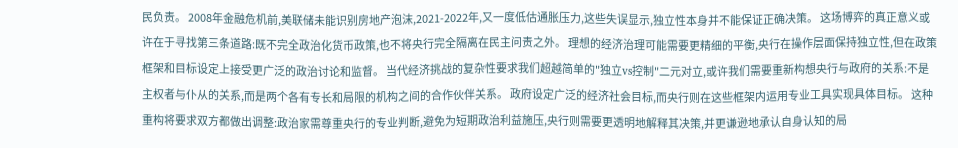民负责。 2008年金融危机前,美联储未能识别房地产泡沫,2021-2022年,又一度低估通胀压力,这些失误显示,独立性本身并不能保证正确决策。 这场博弈的真正意义或许在于寻找第三条道路:既不完全政治化货币政策,也不将央行完全隔离在民主问责之外。 理想的经济治理可能需要更精细的平衡,央行在操作层面保持独立性,但在政策框架和目标设定上接受更广泛的政治讨论和监督。 当代经济挑战的复杂性要求我们超越简单的"独立vs控制"二元对立,或许我们需要重新构想央行与政府的关系:不是主权者与仆从的关系,而是两个各有专长和局限的机构之间的合作伙伴关系。 政府设定广泛的经济社会目标,而央行则在这些框架内运用专业工具实现具体目标。 这种重构将要求双方都做出调整:政治家需尊重央行的专业判断,避免为短期政治利益施压,央行则需要更透明地解释其决策,并更谦逊地承认自身认知的局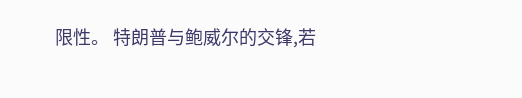限性。 特朗普与鲍威尔的交锋,若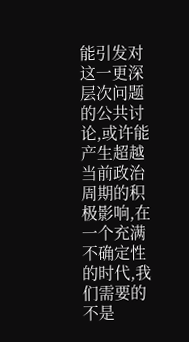能引发对这一更深层次问题的公共讨论,或许能产生超越当前政治周期的积极影响,在一个充满不确定性的时代,我们需要的不是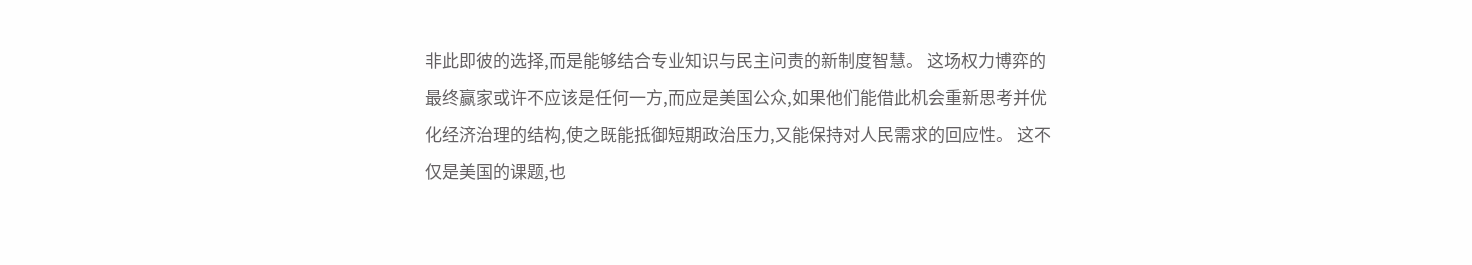非此即彼的选择,而是能够结合专业知识与民主问责的新制度智慧。 这场权力博弈的最终赢家或许不应该是任何一方,而应是美国公众,如果他们能借此机会重新思考并优化经济治理的结构,使之既能抵御短期政治压力,又能保持对人民需求的回应性。 这不仅是美国的课题,也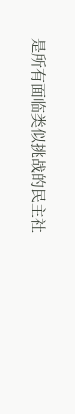是所有面临类似挑战的民主社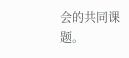会的共同课题。